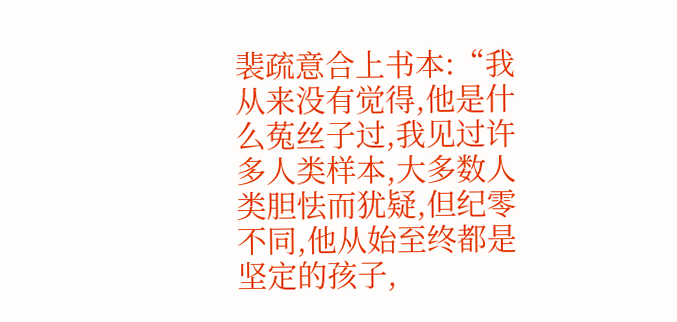裴疏意合上书本:“我从来没有觉得,他是什么菟丝子过,我见过许多人类样本,大多数人类胆怯而犹疑,但纪零不同,他从始至终都是坚定的孩子,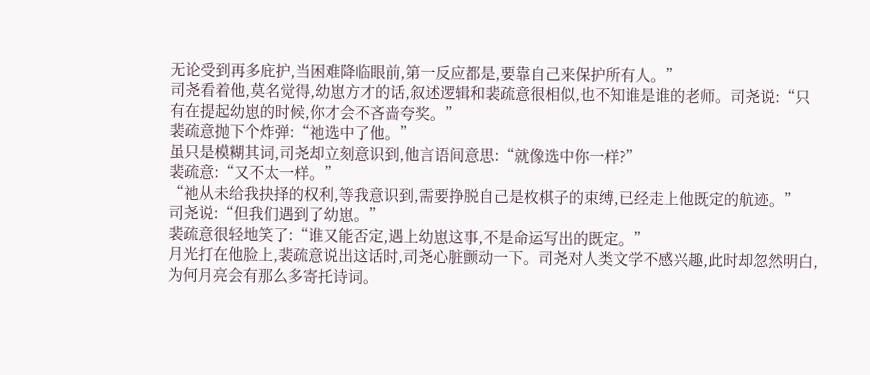无论受到再多庇护,当困难降临眼前,第一反应都是,要靠自己来保护所有人。”
司尧看着他,莫名觉得,幼崽方才的话,叙述逻辑和裴疏意很相似,也不知谁是谁的老师。司尧说:“只有在提起幼崽的时候,你才会不吝啬夸奖。”
裴疏意抛下个炸弹:“祂选中了他。”
虽只是模糊其词,司尧却立刻意识到,他言语间意思:“就像选中你一样?”
裴疏意:“又不太一样。”
“祂从未给我抉择的权利,等我意识到,需要挣脱自己是枚棋子的束缚,已经走上他既定的航迹。”
司尧说:“但我们遇到了幼崽。”
裴疏意很轻地笑了:“谁又能否定,遇上幼崽这事,不是命运写出的既定。”
月光打在他脸上,裴疏意说出这话时,司尧心脏颤动一下。司尧对人类文学不感兴趣,此时却忽然明白,为何月亮会有那么多寄托诗词。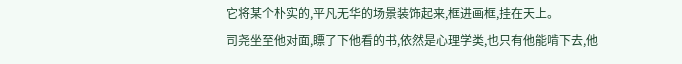它将某个朴实的,平凡无华的场景装饰起来,框进画框,挂在天上。
司尧坐至他对面,瞟了下他看的书,依然是心理学类,也只有他能啃下去,他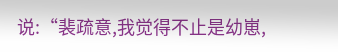说:“裴疏意,我觉得不止是幼崽,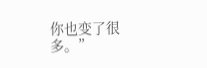你也变了很多。”